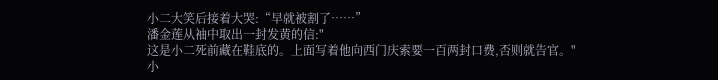小二大笑后接着大哭:“早就被割了……”
潘金莲从袖中取出一封发黄的信:"
这是小二死前藏在鞋底的。上面写着他向西门庆索要一百两封口费,否则就告官。"
小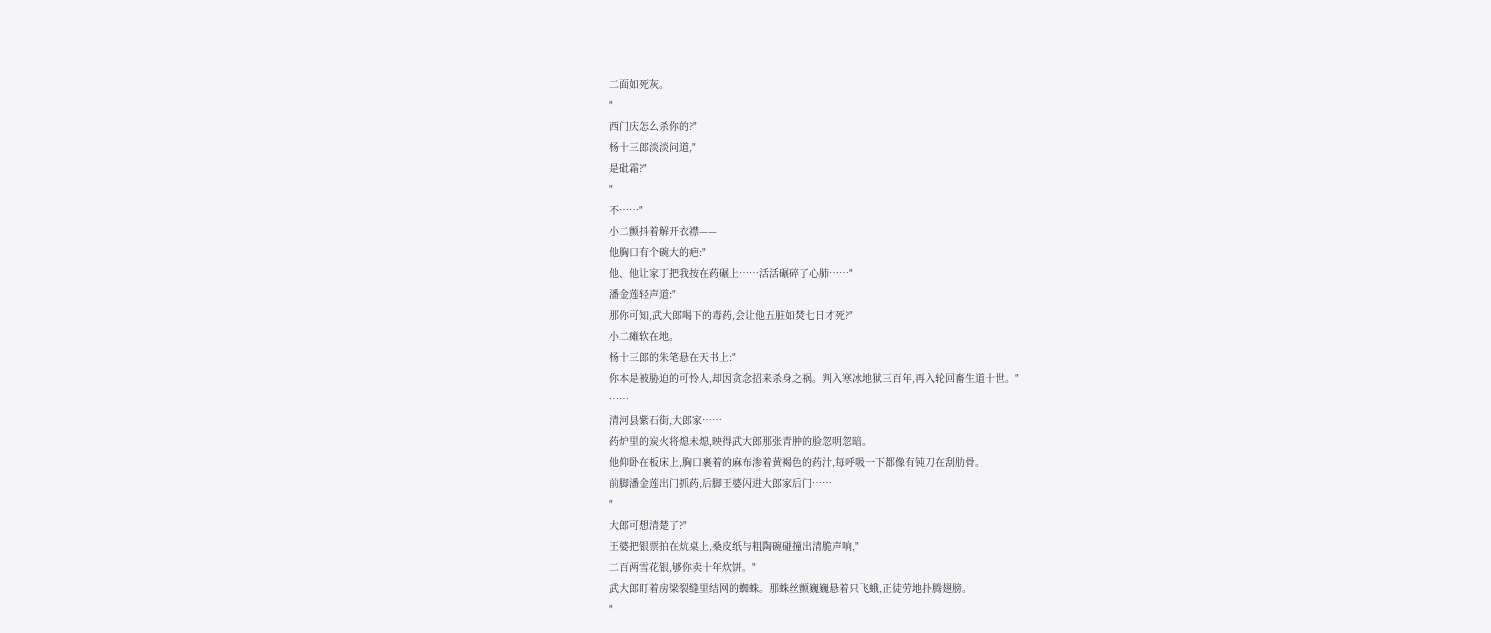二面如死灰。
"
西门庆怎么杀你的?"
杨十三郎淡淡问道,"
是砒霜?"
"
不……"
小二颤抖着解开衣襟——
他胸口有个碗大的疤:"
他、他让家丁把我按在药碾上……活活碾碎了心肺……"
潘金莲轻声道:"
那你可知,武大郎喝下的毒药,会让他五脏如焚七日才死?"
小二瘫软在地。
杨十三郎的朱笔悬在天书上:"
你本是被胁迫的可怜人,却因贪念招来杀身之祸。判入寒冰地狱三百年,再入轮回畜生道十世。"
……
清河县紫石街,大郎家……
药炉里的炭火将熄未熄,映得武大郎那张青肿的脸忽明忽暗。
他仰卧在板床上,胸口裹着的麻布渗着黄褐色的药汁,每呼吸一下都像有钝刀在刮肋骨。
前脚潘金莲出门抓药,后脚王婆闪进大郎家后门……
"
大郎可想清楚了?"
王婆把银票拍在炕桌上,桑皮纸与粗陶碗碰撞出清脆声响,"
二百两雪花银,够你卖十年炊饼。"
武大郎盯着房梁裂缝里结网的蜘蛛。那蛛丝颤巍巍悬着只飞蛾,正徒劳地扑腾翅膀。
"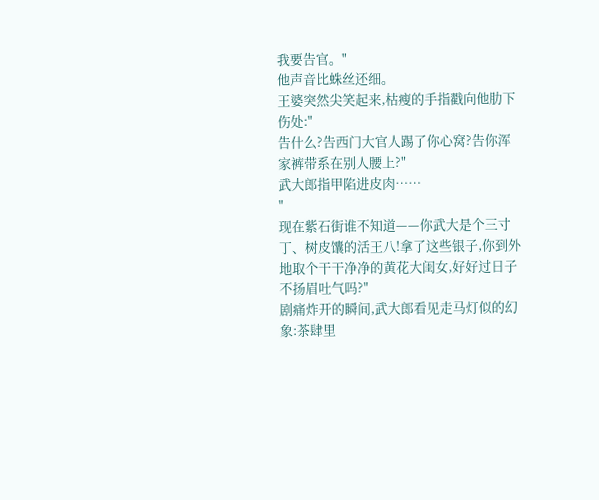我要告官。"
他声音比蛛丝还细。
王婆突然尖笑起来,枯瘦的手指戳向他肋下伤处:"
告什么?告西门大官人踢了你心窝?告你浑家裤带系在别人腰上?"
武大郎指甲陷进皮肉……
"
现在紫石街谁不知道——你武大是个三寸丁、树皮馕的活王八!拿了这些银子,你到外地取个干干净净的黄花大闺女,好好过日子不扬眉吐气吗?"
剧痛炸开的瞬间,武大郎看见走马灯似的幻象:茶肆里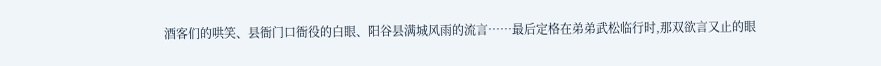酒客们的哄笑、县衙门口衙役的白眼、阳谷县满城风雨的流言……最后定格在弟弟武松临行时,那双欲言又止的眼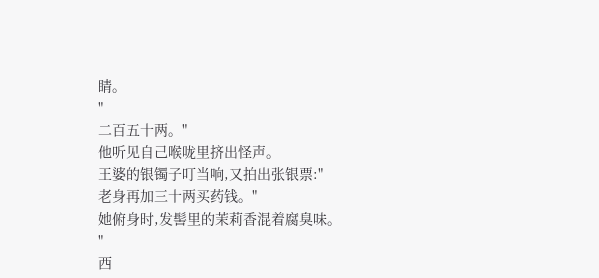睛。
"
二百五十两。"
他听见自己喉咙里挤出怪声。
王婆的银镯子叮当响,又拍出张银票:"
老身再加三十两买药钱。"
她俯身时,发髻里的茉莉香混着腐臭味。
"
西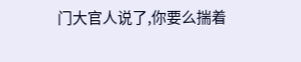门大官人说了,你要么揣着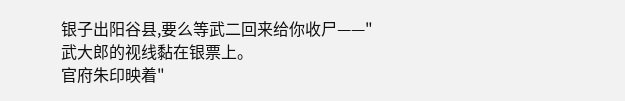银子出阳谷县,要么等武二回来给你收尸——"
武大郎的视线黏在银票上。
官府朱印映着"